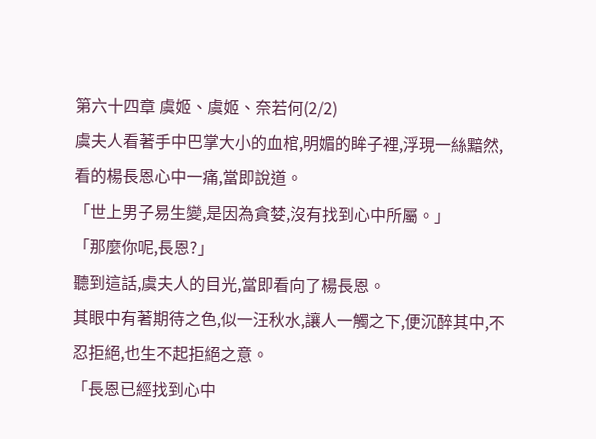第六十四章 虞姬、虞姬、奈若何(2/2)
虞夫人看著手中巴掌大小的血棺,明媚的眸子裡,浮現一絲黯然,看的楊長恩心中一痛,當即說道。
「世上男子易生變,是因為貪婪,沒有找到心中所屬。」
「那麼你呢,長恩?」
聽到這話,虞夫人的目光,當即看向了楊長恩。
其眼中有著期待之色,似一汪秋水,讓人一觸之下,便沉醉其中,不忍拒絕,也生不起拒絕之意。
「長恩已經找到心中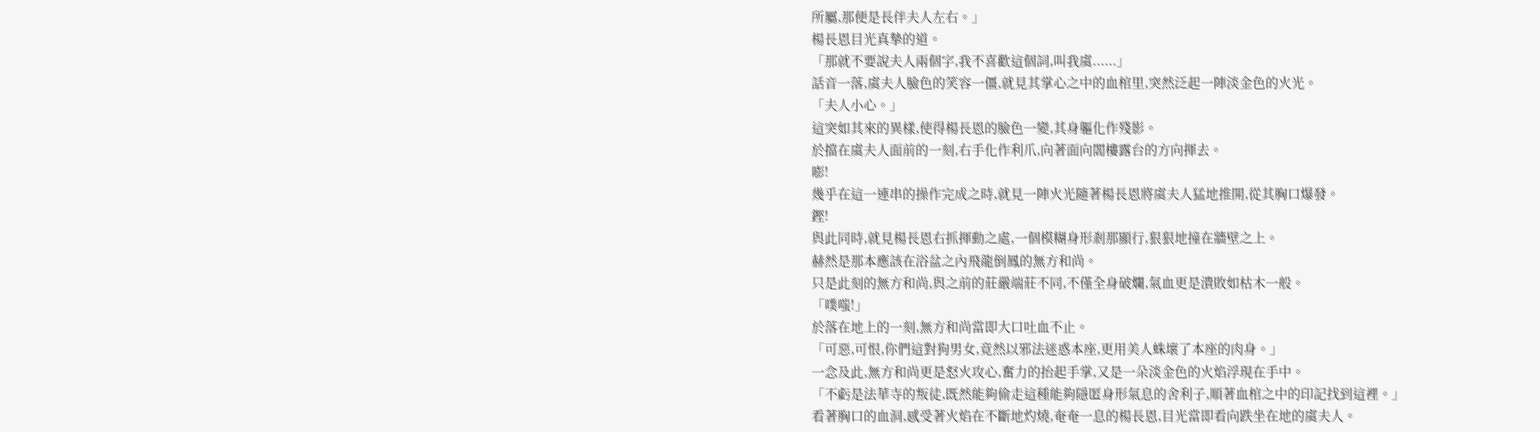所屬,那便是長伴夫人左右。」
楊長恩目光真摯的道。
「那就不要說夫人兩個字,我不喜歡這個詞,叫我虞......」
話音一落,虞夫人臉色的笑容一僵,就見其掌心之中的血棺里,突然泛起一陣淡金色的火光。
「夫人小心。」
這突如其來的異樣,使得楊長恩的臉色一變,其身軀化作殘影。
於擋在虞夫人面前的一刻,右手化作利爪,向著面向閣樓露台的方向揮去。
嘭!
幾乎在這一連串的操作完成之時,就見一陣火光隨著楊長恩將虞夫人猛地推開,從其胸口爆發。
鏗!
與此同時,就見楊長恩右抓揮動之處,一個模糊身形剎那顯行,狠狠地撞在牆壁之上。
赫然是那本應該在浴盆之內飛龍倒鳳的無方和尚。
只是此刻的無方和尚,與之前的莊嚴端莊不同,不僅全身破爛,氣血更是潰敗如枯木一般。
「噗嗤!」
於落在地上的一刻,無方和尚當即大口吐血不止。
「可惡,可恨,你們這對狗男女,竟然以邪法迷惑本座,更用美人蛛壞了本座的肉身。」
一念及此,無方和尚更是怒火攻心,奮力的抬起手掌,又是一朵淡金色的火焰浮現在手中。
「不虧是法華寺的叛徒,既然能夠偷走這種能夠隱匿身形氣息的舍利子,順著血棺之中的印記找到這裡。」
看著胸口的血洞,感受著火焰在不斷地灼燒,奄奄一息的楊長恩,目光當即看向跌坐在地的虞夫人。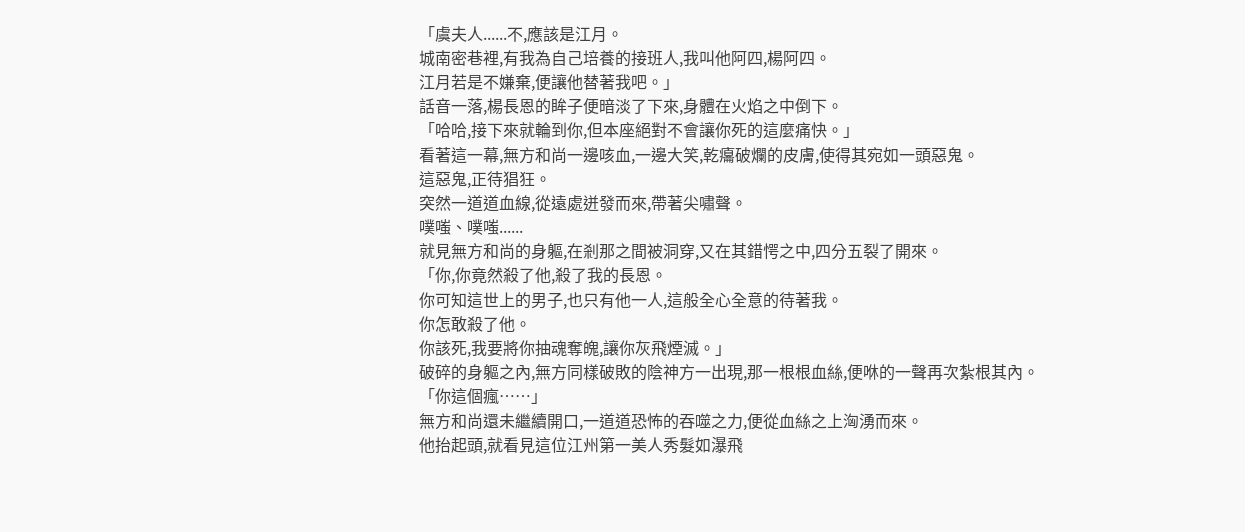「虞夫人......不,應該是江月。
城南密巷裡,有我為自己培養的接班人,我叫他阿四,楊阿四。
江月若是不嫌棄,便讓他替著我吧。」
話音一落,楊長恩的眸子便暗淡了下來,身體在火焰之中倒下。
「哈哈,接下來就輪到你,但本座絕對不會讓你死的這麼痛快。」
看著這一幕,無方和尚一邊咳血,一邊大笑,乾癟破爛的皮膚,使得其宛如一頭惡鬼。
這惡鬼,正待猖狂。
突然一道道血線,從遠處迸發而來,帶著尖嘯聲。
噗嗤、噗嗤......
就見無方和尚的身軀,在剎那之間被洞穿,又在其錯愕之中,四分五裂了開來。
「你,你竟然殺了他,殺了我的長恩。
你可知這世上的男子,也只有他一人,這般全心全意的待著我。
你怎敢殺了他。
你該死,我要將你抽魂奪魄,讓你灰飛煙滅。」
破碎的身軀之內,無方同樣破敗的陰神方一出現,那一根根血絲,便咻的一聲再次紮根其內。
「你這個瘋……」
無方和尚還未繼續開口,一道道恐怖的吞噬之力,便從血絲之上洶湧而來。
他抬起頭,就看見這位江州第一美人秀髮如瀑飛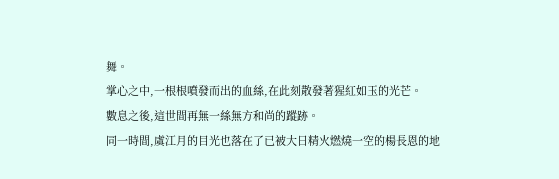舞。
掌心之中,一根根噴發而出的血絲,在此刻散發著猩紅如玉的光芒。
數息之後,這世間再無一絲無方和尚的蹤跡。
同一時間,虞江月的目光也落在了已被大日精火燃燒一空的楊長恩的地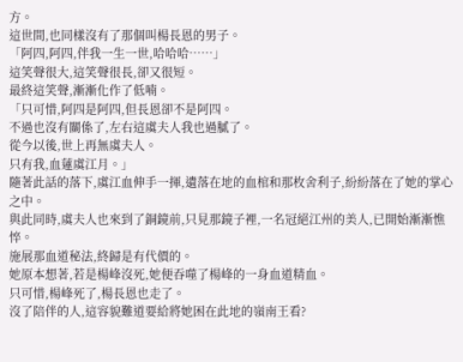方。
這世間,也同樣沒有了那個叫楊長恩的男子。
「阿四,阿四,伴我一生一世,哈哈哈……」
這笑聲很大,這笑聲很長,卻又很短。
最終這笑聲,漸漸化作了低喃。
「只可惜,阿四是阿四,但長恩卻不是阿四。
不過也沒有關係了,左右這虞夫人我也過膩了。
從今以後,世上再無虞夫人。
只有我,血蓮虞江月。」
隨著此話的落下,虞江血伸手一揮,遺落在地的血棺和那枚舍利子,紛紛落在了她的掌心之中。
與此同時,虞夫人也來到了銅鏡前,只見那鏡子裡,一名冠絕江州的美人,已開始漸漸憔悴。
施展那血道秘法,終歸是有代價的。
她原本想著,若是楊峰沒死,她便吞噬了楊峰的一身血道精血。
只可惜,楊峰死了,楊長恩也走了。
沒了陪伴的人,這容貌難道要給將她困在此地的嶺南王看?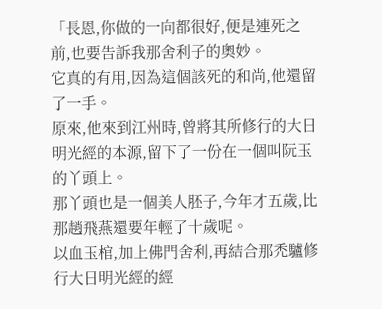「長恩,你做的一向都很好,便是連死之前,也要告訴我那舍利子的奧妙。
它真的有用,因為這個該死的和尚,他還留了一手。
原來,他來到江州時,曾將其所修行的大日明光經的本源,留下了一份在一個叫阮玉的丫頭上。
那丫頭也是一個美人胚子,今年才五歲,比那趙飛燕還要年輕了十歲呢。
以血玉棺,加上佛門舍利,再結合那禿驢修行大日明光經的經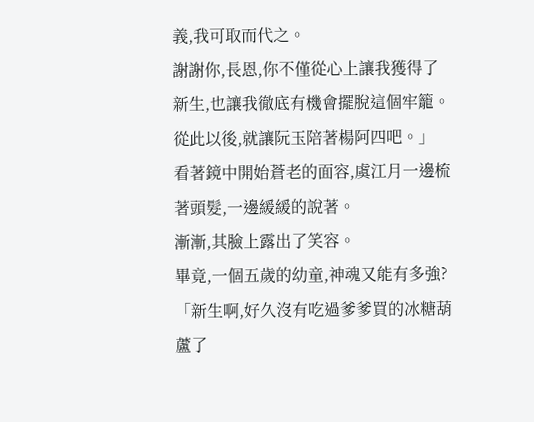義,我可取而代之。
謝謝你,長恩,你不僅從心上讓我獲得了新生,也讓我徹底有機會擺脫這個牢籠。
從此以後,就讓阮玉陪著楊阿四吧。」
看著鏡中開始蒼老的面容,虞江月一邊梳著頭髮,一邊緩緩的說著。
漸漸,其臉上露出了笑容。
畢竟,一個五歲的幼童,神魂又能有多強?
「新生啊,好久沒有吃過爹爹買的冰糖葫蘆了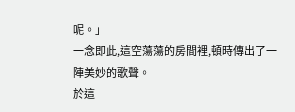呢。」
一念即此,這空蕩蕩的房間裡,頓時傳出了一陣美妙的歌聲。
於這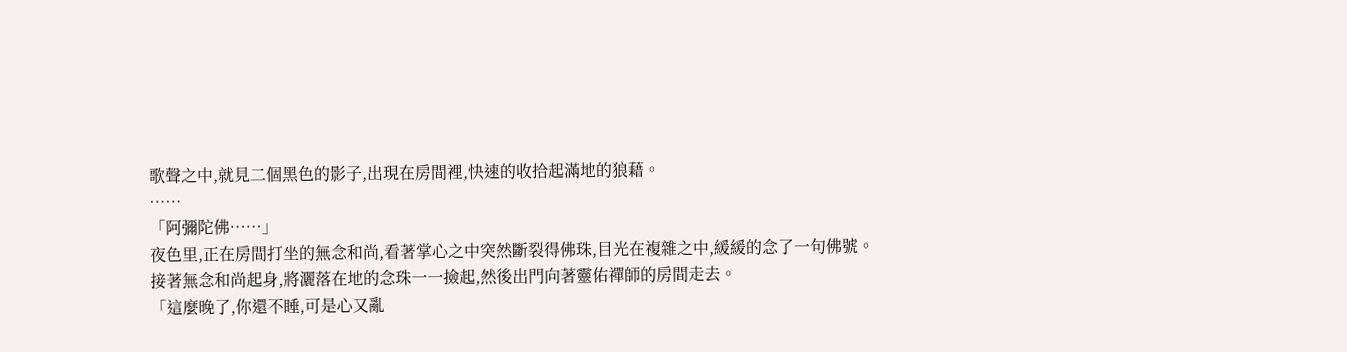歌聲之中,就見二個黑色的影子,出現在房間裡,快速的收拾起滿地的狼藉。
……
「阿彌陀佛……」
夜色里,正在房間打坐的無念和尚,看著掌心之中突然斷裂得佛珠,目光在複雜之中,緩緩的念了一句佛號。
接著無念和尚起身,將灑落在地的念珠一一撿起,然後出門向著靈佑禪師的房間走去。
「這麼晚了,你還不睡,可是心又亂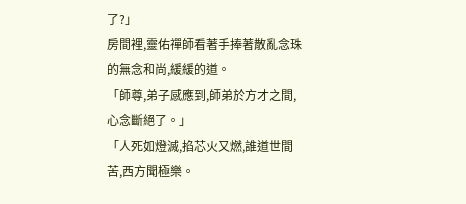了?」
房間裡,靈佑禪師看著手捧著散亂念珠的無念和尚,緩緩的道。
「師尊,弟子感應到,師弟於方才之間,心念斷絕了。」
「人死如燈滅,掐芯火又燃,誰道世間苦,西方聞極樂。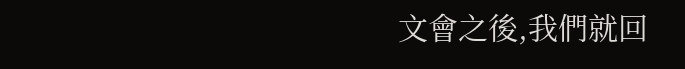文會之後,我們就回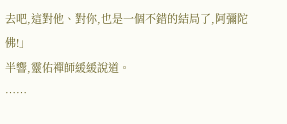去吧,這對他、對你,也是一個不錯的結局了,阿彌陀佛!」
半響,靈佑禪師緩緩說道。
……